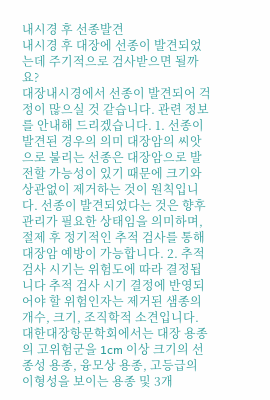내시경 후 선종발견
내시경 후 대장에 선종이 발견되었는데 주기적으로 검사받으면 될까요?
대장내시경에서 선종이 발견되어 걱정이 많으실 것 같습니다. 관련 정보를 안내해 드리겠습니다. 1. 선종이 발견된 경우의 의미 대장암의 씨앗으로 불리는 선종은 대장암으로 발전할 가능성이 있기 때문에 크기와 상관없이 제거하는 것이 원칙입니다. 선종이 발견되었다는 것은 향후 관리가 필요한 상태임을 의미하며, 절제 후 정기적인 추적 검사를 통해 대장암 예방이 가능합니다. 2. 추적 검사 시기는 위험도에 따라 결정됩니다 추적 검사 시기 결정에 반영되어야 할 위험인자는 제거된 샘종의 개수, 크기, 조직학적 소견입니다. 대한대장항문학회에서는 대장 용종의 고위험군을 1cm 이상 크기의 선종성 용종, 융모상 용종, 고등급의 이형성을 보이는 용종 및 3개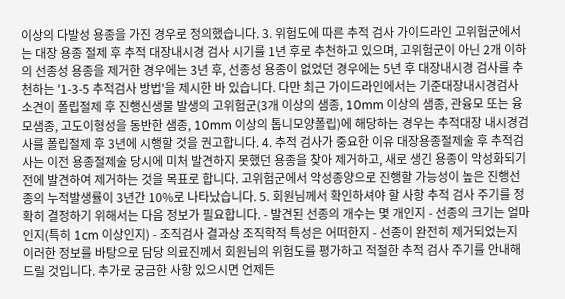이상의 다발성 용종을 가진 경우로 정의했습니다. 3. 위험도에 따른 추적 검사 가이드라인 고위험군에서는 대장 용종 절제 후 추적 대장내시경 검사 시기를 1년 후로 추천하고 있으며, 고위험군이 아닌 2개 이하의 선종성 용종을 제거한 경우에는 3년 후, 선종성 용종이 없었던 경우에는 5년 후 대장내시경 검사를 추천하는 '1-3-5 추적검사 방법'을 제시한 바 있습니다. 다만 최근 가이드라인에서는 기준대장내시경검사 소견이 폴립절제 후 진행신생물 발생의 고위험군(3개 이상의 샘종, 10mm 이상의 샘종, 관융모 또는 융모샘종, 고도이형성을 동반한 샘종, 10mm 이상의 톱니모양폴립)에 해당하는 경우는 추적대장 내시경검사를 폴립절제 후 3년에 시행할 것을 권고합니다. 4. 추적 검사가 중요한 이유 대장용종절제술 후 추적검사는 이전 용종절제술 당시에 미처 발견하지 못했던 용종을 찾아 제거하고, 새로 생긴 용종이 악성화되기 전에 발견하여 제거하는 것을 목표로 합니다. 고위험군에서 악성종양으로 진행할 가능성이 높은 진행선종의 누적발생률이 3년간 10%로 나타났습니다. 5. 회원님께서 확인하셔야 할 사항 추적 검사 주기를 정확히 결정하기 위해서는 다음 정보가 필요합니다. - 발견된 선종의 개수는 몇 개인지 - 선종의 크기는 얼마인지(특히 1cm 이상인지) - 조직검사 결과상 조직학적 특성은 어떠한지 - 선종이 완전히 제거되었는지 이러한 정보를 바탕으로 담당 의료진께서 회원님의 위험도를 평가하고 적절한 추적 검사 주기를 안내해 드릴 것입니다. 추가로 궁금한 사항 있으시면 언제든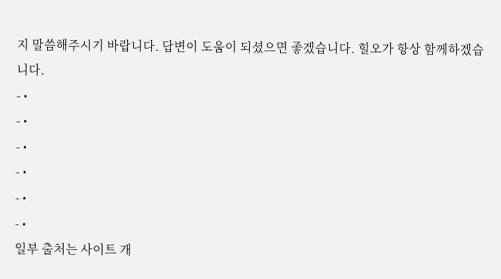지 말씀해주시기 바랍니다. 답변이 도움이 되셨으면 좋겠습니다. 힐오가 항상 함께하겠습니다.
- •
- •
- •
- •
- •
- •
일부 출처는 사이트 개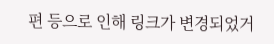편 등으로 인해 링크가 변경되었거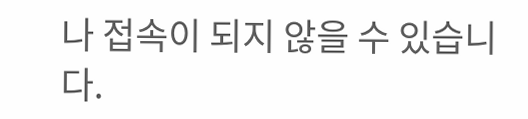나 접속이 되지 않을 수 있습니다.